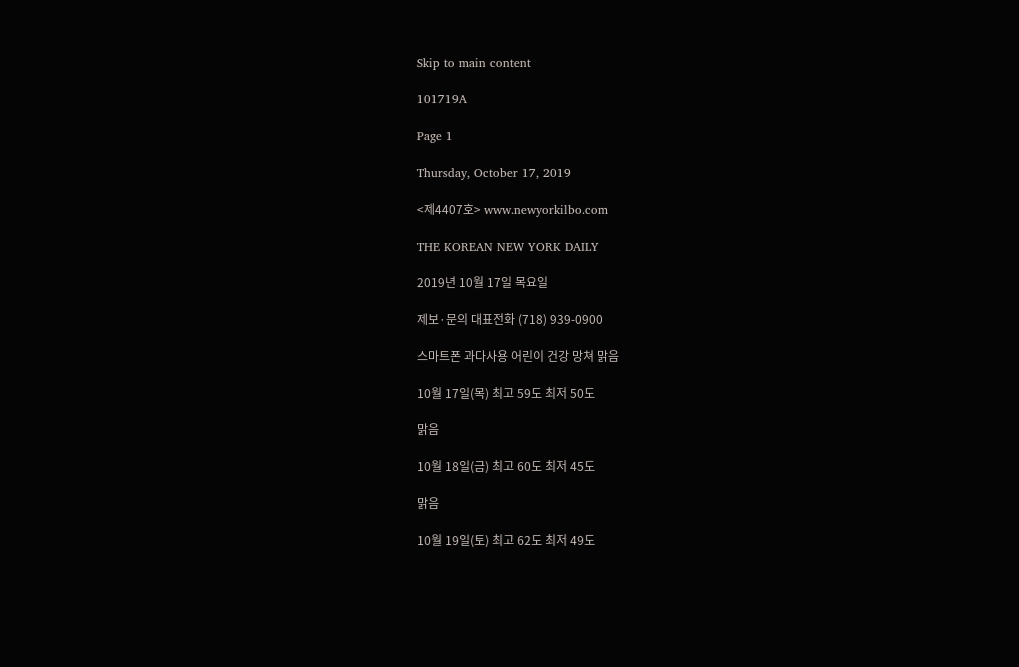Skip to main content

101719A

Page 1

Thursday, October 17, 2019

<제4407호> www.newyorkilbo.com

THE KOREAN NEW YORK DAILY

2019년 10월 17일 목요일

제보·문의 대표전화 (718) 939-0900

스마트폰 과다사용 어린이 건강 망쳐 맑음

10월 17일(목) 최고 59도 최저 50도

맑음

10월 18일(금) 최고 60도 최저 45도

맑음

10월 19일(토) 최고 62도 최저 49도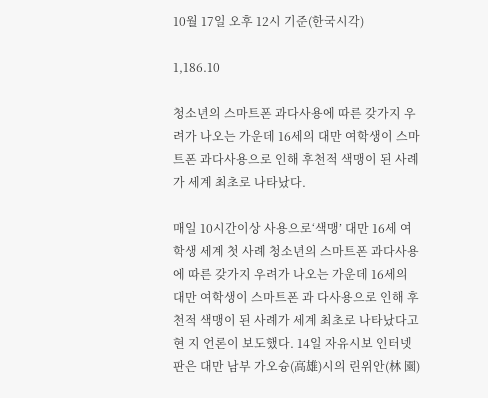10월 17일 오후 12시 기준(한국시각)

1,186.10

청소년의 스마트폰 과다사용에 따른 갖가지 우려가 나오는 가운데 16세의 대만 여학생이 스마트폰 과다사용으로 인해 후천적 색맹이 된 사례가 세계 최초로 나타났다.

매일 10시간이상 사용으로‘색맹’ 대만 16세 여학생 세계 첫 사례 청소년의 스마트폰 과다사용에 따른 갖가지 우려가 나오는 가운데 16세의 대만 여학생이 스마트폰 과 다사용으로 인해 후천적 색맹이 된 사례가 세계 최초로 나타났다고 현 지 언론이 보도했다. 14일 자유시보 인터넷판은 대만 남부 가오슝(高雄)시의 린위안(林 園)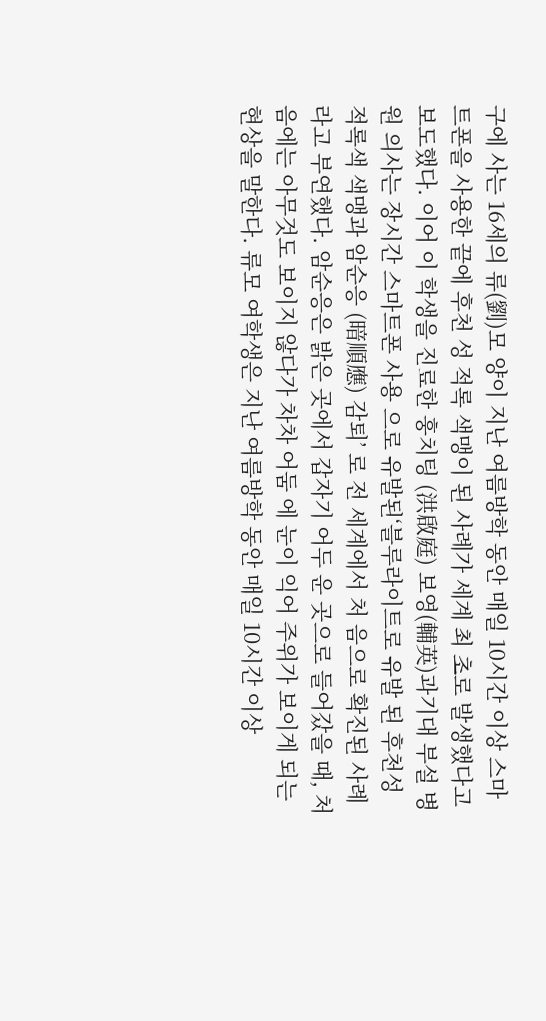구에 사는 16세의 류(劉)모 양이 지난 여름방학 동안 매일 10시간 이상 스마트폰을 사용한 끝에 후천 성 적록 색맹이 된 사례가 세계 최 초로 발생했다고 보도했다. 이어 이 학생을 진료한 훙치팅 (洪啟庭) 보영(輔英)과기대 부설 병원 의사는 장시간 스마트폰 사용 으로 유발된‘블루라이트로 유발 된 후천성 적록색 색맹과 암순응 (暗順應) 감퇴’ 로 전 세계에서 처 음으로 확진된 사례라고 부연했다. 암순응은 밝은 곳에서 갑자기 어두 운 곳으로 들어갔을 때, 처음에는 아무것도 보이지 않다가 차차 어둠 에 눈이 익어 주위가 보이게 되는 현상을 말한다. 류모 여학생은 지난 여름방학 동안 매일 10시간 이상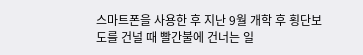스마트폰을 사용한 후 지난 9월 개학 후 횡단보 도를 건널 때 빨간불에 건너는 일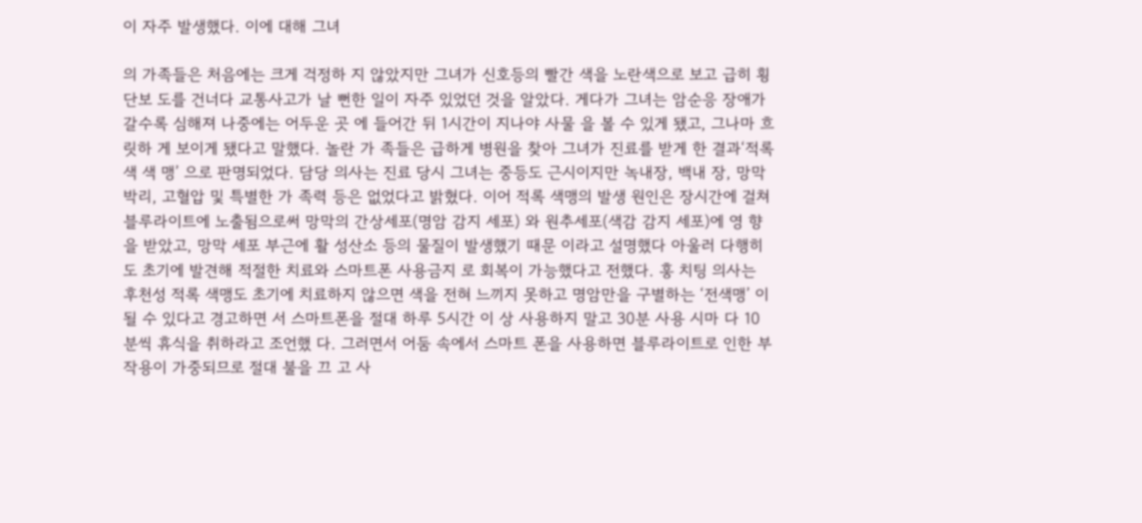이 자주 발생했다. 이에 대해 그녀

의 가족들은 처음에는 크게 걱정하 지 않았지만 그녀가 신호등의 빨간 색을 노란색으로 보고 급히 횡단보 도를 건너다 교통사고가 날 뻔한 일이 자주 있었던 것을 알았다. 게다가 그녀는 암순응 장애가 갈수록 심해져 나중에는 어두운 곳 에 들어간 뒤 1시간이 지나야 사물 을 볼 수 있게 됐고, 그나마 흐릿하 게 보이게 됐다고 말했다. 놀란 가 족들은 급하게 병원을 찾아 그녀가 진료를 받게 한 결과‘적록색 색 맹’ 으로 판명되었다. 담당 의사는 진료 당시 그녀는 중등도 근시이지만 녹내장, 백내 장, 망막박리, 고혈압 및 특별한 가 족력 등은 없었다고 밝혔다. 이어 적록 색맹의 발생 원인은 장시간에 걸쳐 블루라이트에 노출됨으로써 망막의 간상세포(명암 감지 세포) 와 원추세포(색감 감지 세포)에 영 향을 받았고, 망막 세포 부근에 활 성산소 등의 물질이 발생했기 때문 이라고 설명했다 아울러 다행히도 초기에 발견해 적절한 치료와 스마트폰 사용금지 로 회복이 가능했다고 전했다. 훙 치팅 의사는 후천성 적록 색맹도 초기에 치료하지 않으면 색을 전혀 느끼지 못하고 명암만을 구별하는 ‘전색맹’ 이 될 수 있다고 경고하면 서 스마트폰을 절대 하루 5시간 이 상 사용하지 말고 30분 사용 시마 다 10분씩 휴식을 취하라고 조언했 다. 그러면서 어둠 속에서 스마트 폰을 사용하면 블루라이트로 인한 부작용이 가중되므로 절대 불을 끄 고 사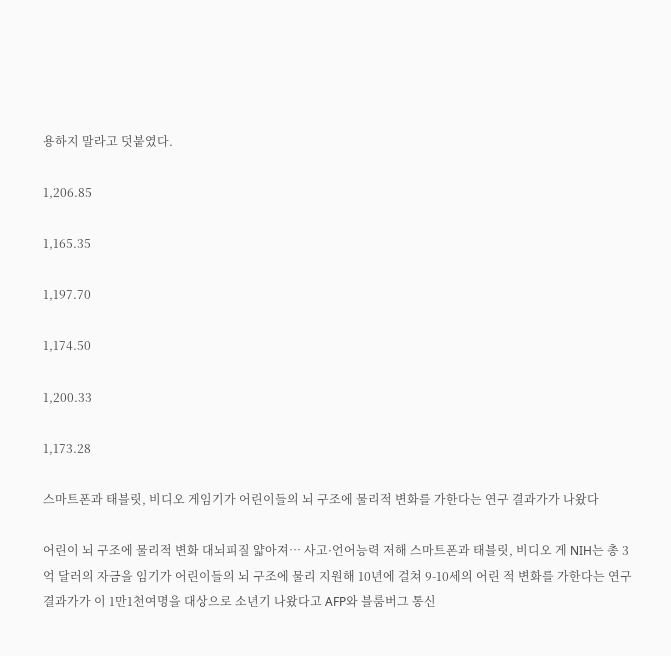용하지 말라고 덧붙였다.

1,206.85

1,165.35

1,197.70

1,174.50

1,200.33

1,173.28

스마트폰과 태블릿, 비디오 게임기가 어린이들의 뇌 구조에 물리적 변화를 가한다는 연구 결과가가 나왔다

어린이 뇌 구조에 물리적 변화 대뇌피질 얇아져… 사고·언어능력 저해 스마트폰과 태블릿, 비디오 게 NIH는 총 3억 달러의 자금을 임기가 어린이들의 뇌 구조에 물리 지원해 10년에 걸쳐 9-10세의 어린 적 변화를 가한다는 연구 결과가가 이 1만1천여명을 대상으로 소년기 나왔다고 AFP와 블룸버그 통신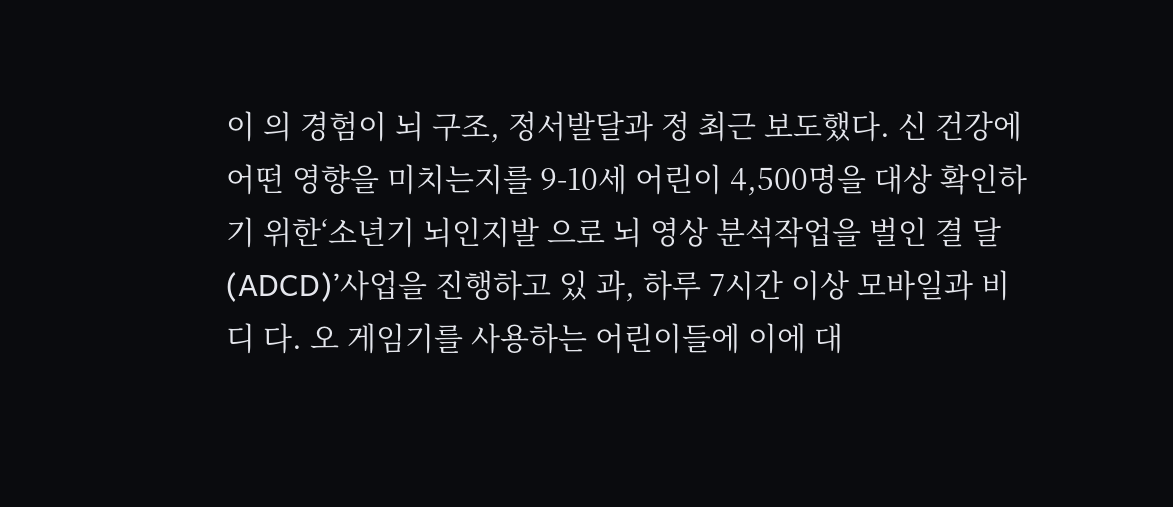이 의 경험이 뇌 구조, 정서발달과 정 최근 보도했다. 신 건강에 어떤 영향을 미치는지를 9-10세 어린이 4,500명을 대상 확인하기 위한‘소년기 뇌인지발 으로 뇌 영상 분석작업을 벌인 결 달(ADCD)’사업을 진행하고 있 과, 하루 7시간 이상 모바일과 비디 다. 오 게임기를 사용하는 어린이들에 이에 대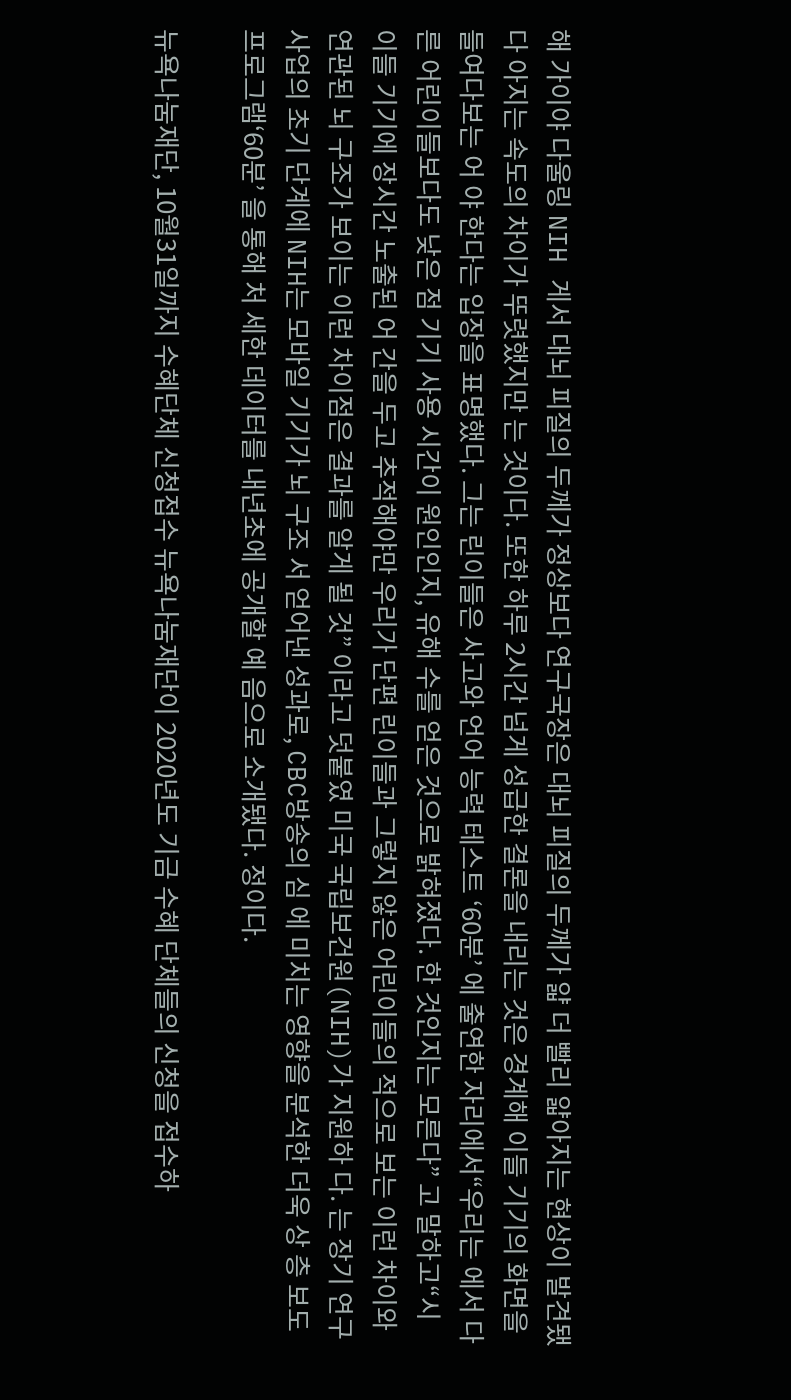해 가이야 다울링 NIH 게서 대뇌 피질의 두께가 정상보다 연구국장은 대뇌 피질의 두께가 얇 더 빨리 얇아지는 현상이 발견됐다 아지는 속도의 차이가 뚜렷했지만 는 것이다. 또한 하루 2시간 넘게 성급한 결론을 내리는 것은 경계해 이들 기기의 화면을 들여다보는 어 야 한다는 입장을 표명했다. 그는 린이들은 사고와 언어 능력 테스트 ‘60분’ 에 출연한 자리에서“우리는 에서 다른 어린이들보다도 낮은 점 기기 사용 시간이 원인인지, 유해 수를 얻은 것으로 밝혀졌다. 한 것인지는 모른다” 고 말하고“시 이들 기기에 장시간 노출된 어 간을 두고 추적해야만 우리가 단편 린이들과 그렇지 않은 어린이들의 적으로 보는 이런 차이와 연관된 뇌 구조가 보이는 이런 차이점은 결과를 알게 될 것” 이라고 덧붙였 미국 국립보건원(NIH)가 지원하 다. 는 장기 연구 사업의 초기 단계에 NIH는 모바일 기기가 뇌 구조 서 얻어낸 성과로, CBC방송의 심 에 미치는 영향을 분석한 더욱 상 층 보도 프로그램‘60분’ 을 통해 처 세한 데이터를 내년초에 공개할 예 음으로 소개됐다. 정이다.

뉴욕나눔재단, 10월31일까지 수혜단체 신청접수 뉴욕나눔재단이 2020년도 기금 수혜 단체들의 신청을 접수하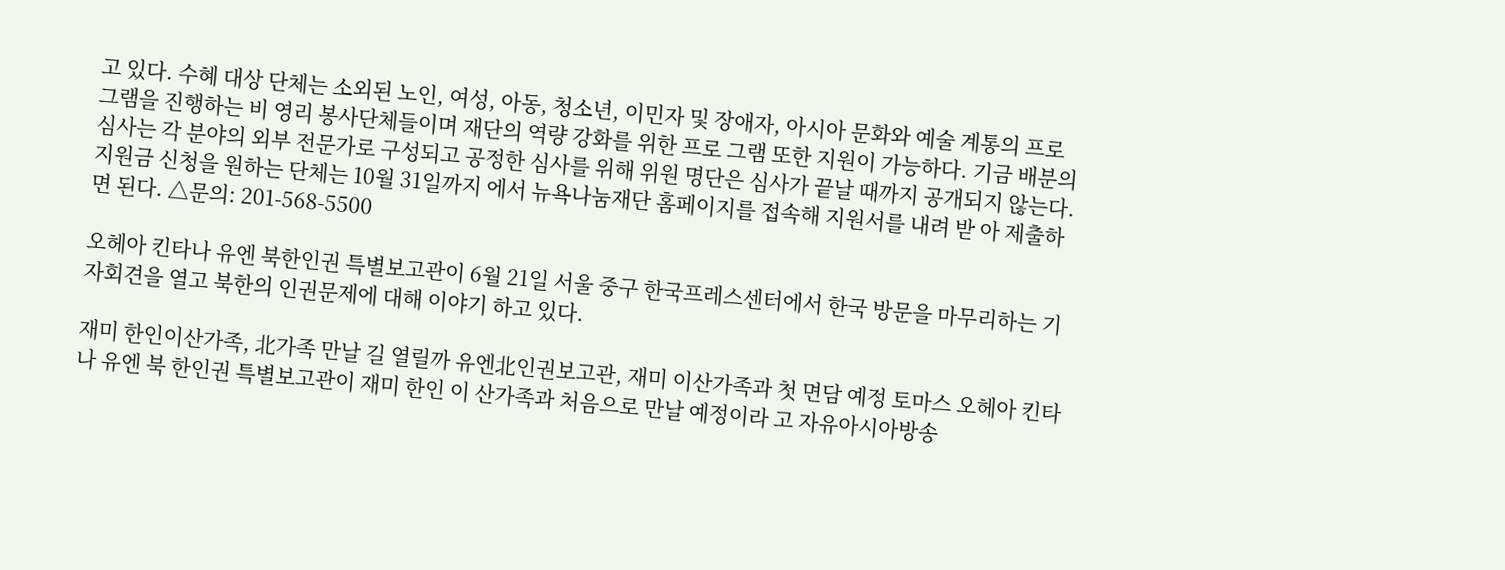고 있다. 수혜 대상 단체는 소외된 노인, 여성, 아동, 청소년, 이민자 및 장애자, 아시아 문화와 예술 계통의 프로그램을 진행하는 비 영리 봉사단체들이며 재단의 역량 강화를 위한 프로 그램 또한 지원이 가능하다. 기금 배분의 심사는 각 분야의 외부 전문가로 구성되고 공정한 심사를 위해 위원 명단은 심사가 끝날 때까지 공개되지 않는다. 지원금 신청을 원하는 단체는 10월 31일까지 에서 뉴욕나눔재단 홈페이지를 접속해 지원서를 내려 받 아 제출하면 된다. △문의: 201-568-5500

오헤아 킨타나 유엔 북한인권 특별보고관이 6월 21일 서울 중구 한국프레스센터에서 한국 방문을 마무리하는 기자회견을 열고 북한의 인권문제에 대해 이야기 하고 있다.

재미 한인이산가족, 北가족 만날 길 열릴까 유엔北인권보고관, 재미 이산가족과 첫 면담 예정 토마스 오헤아 킨타나 유엔 북 한인권 특별보고관이 재미 한인 이 산가족과 처음으로 만날 예정이라 고 자유아시아방송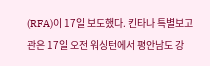(RFA)이 17일 보도했다. 킨타나 특별보고관은 17일 오전 워싱턴에서 평안남도 강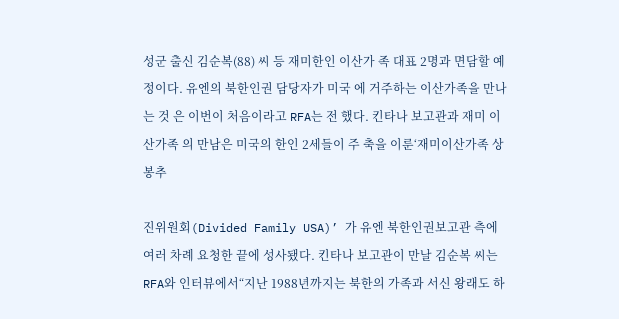성군 출신 김순복(88) 씨 등 재미한인 이산가 족 대표 2명과 면담할 예정이다. 유엔의 북한인권 담당자가 미국 에 거주하는 이산가족을 만나는 것 은 이번이 처음이라고 RFA는 전 했다. 킨타나 보고관과 재미 이산가족 의 만남은 미국의 한인 2세들이 주 축을 이룬‘재미이산가족 상봉추

진위원회(Divided Family USA)’ 가 유엔 북한인권보고관 측에 여러 차례 요청한 끝에 성사됐다. 킨타나 보고관이 만날 김순복 씨는 RFA와 인터뷰에서“지난 1988년까지는 북한의 가족과 서신 왕래도 하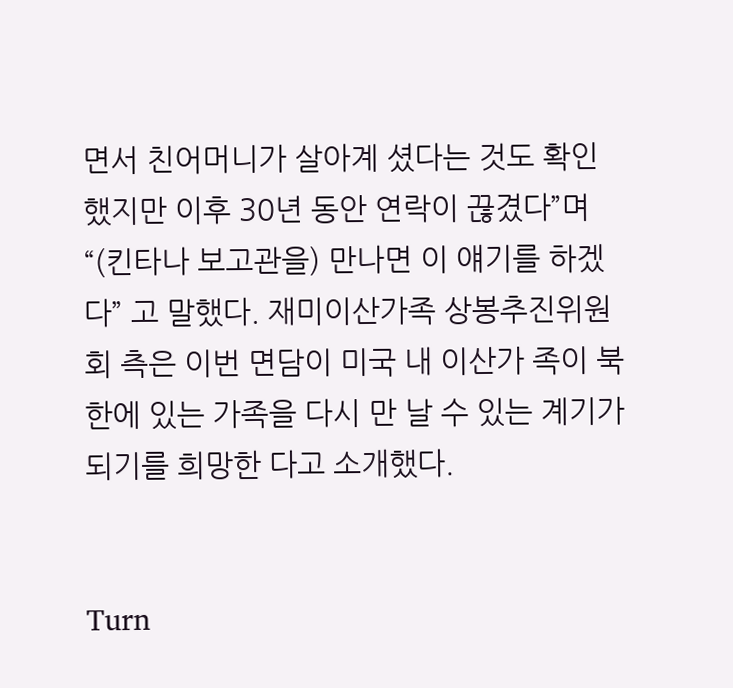면서 친어머니가 살아계 셨다는 것도 확인했지만 이후 30년 동안 연락이 끊겼다”며“(킨타나 보고관을) 만나면 이 얘기를 하겠 다” 고 말했다. 재미이산가족 상봉추진위원회 측은 이번 면담이 미국 내 이산가 족이 북한에 있는 가족을 다시 만 날 수 있는 계기가 되기를 희망한 다고 소개했다.


Turn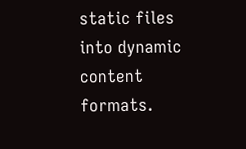static files into dynamic content formats.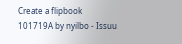Create a flipbook
101719A by nyilbo - Issuu